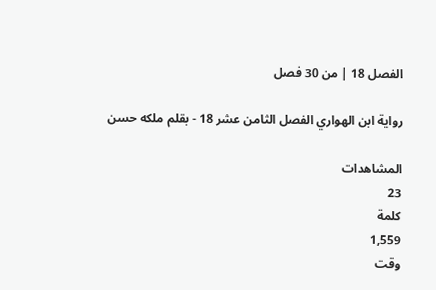الفصل 18 | من 30 فصل

رواية ابن الهواري الفصل الثامن عشر 18 - بقلم ملكه حسن

المشاهدات
23
كلمة
1,559
وقت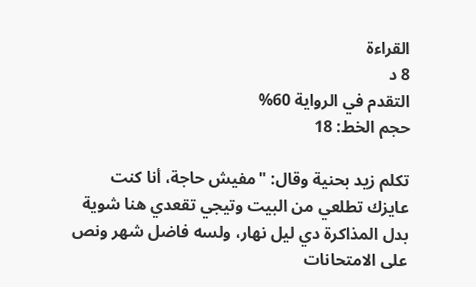القراءة
8 د
التقدم في الرواية 60%
حجم الخط: 18

تكلم زيد بحنية وقال: "مفيش حاجة، أنا كنت عايزك تطلعي من البيت وتيجي تقعدي هنا شوية بدل المذاكرة دي ليل نهار، ولسه فاضل شهر ونص على الامتحانات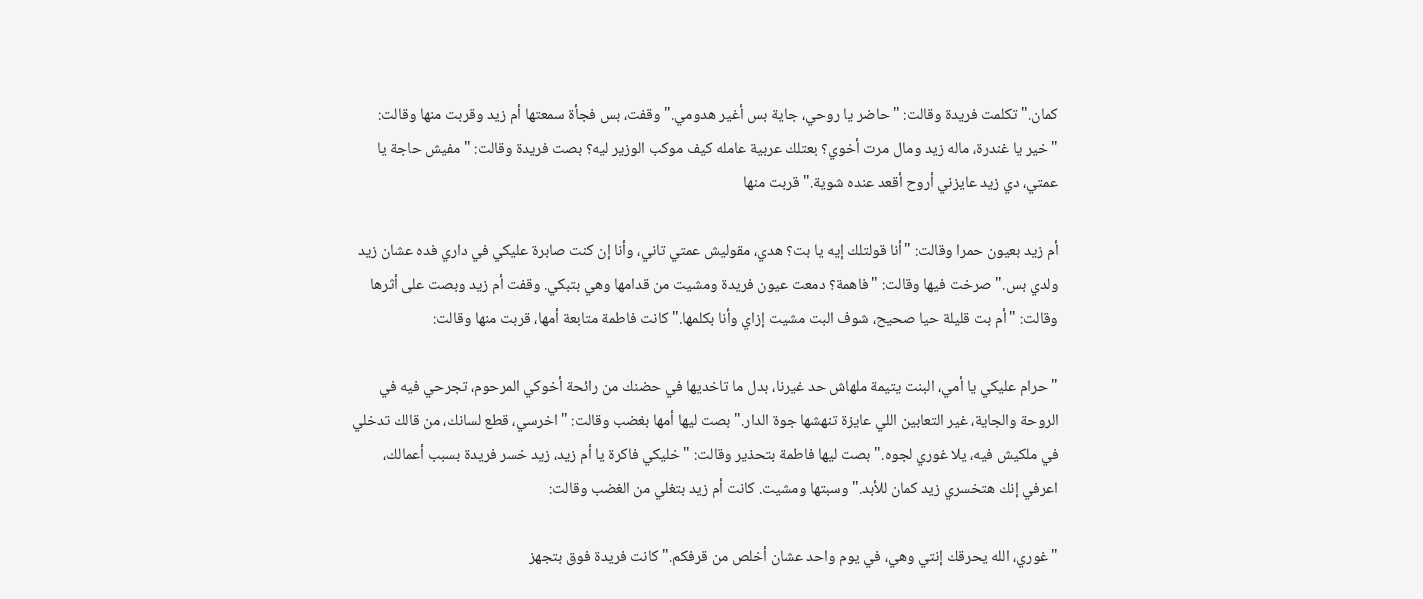كمان." تكلمت فريدة وقالت: "حاضر يا روحي، جاية بس أغير هدومي." وقفت، بس فجأة سمعتها أم زيد وقربت منها وقالت: "خير يا غندرة، ماله زيد ومال مرت أخوي؟ بعتلك عربية عامله كيف موكب الوزير ليه؟ بصت فريدة وقالت: "مفيش حاجة يا عمتي، دي زيد عايزني أروح أقعد عنده شوية." قربت منها

أم زيد بعيون حمرا وقالت: "أنا قولتلك إيه يا بت؟ هدي، مقوليش عمتي تاني، وأنا إن كنت صابرة عليكي في داري فده عشان زيد ولدي بس." صرخت فيها وقالت: "فاهمة؟ دمعت عيون فريدة ومشيت من قدامها وهي بتبكي. وقفت أم زيد وبصت على أثرها وقالت: "أم بت قليلة حيا صحيح، شوف البت مشيت إزاي وأنا بكلمها." كانت فاطمة متابعة أمها، قربت منها وقالت:

"حرام عليكي يا أمي، البنت يتيمة ملهاش حد غيرنا، بدل ما تاخديها في حضنك من رائحة أخوكي المرحوم، تجرحي فيه في الروحة والجاية، غير التعابين اللي عايزة تنهشها جوة الدار." بصت ليها أمها بغضب وقالت: "اخرسي، قطع لسانك، من قالك تدخلي في ملكيش فيه، يلا غوري لجوه." بصت ليها فاطمة بتحذير وقالت: "خليكي فاكرة يا أم زيد، زيد خسر فريدة بسبب أعمالك، اعرفي إنك هتخسري زيد كمان للأبد." وسبتها ومشيت. كانت أم زيد بتغلي من الغضب وقالت:

"غوري، الله يحرقك إنتي وهي، في يوم واحد عشان أخلص من قرفكم." كانت فريدة فوق بتجهز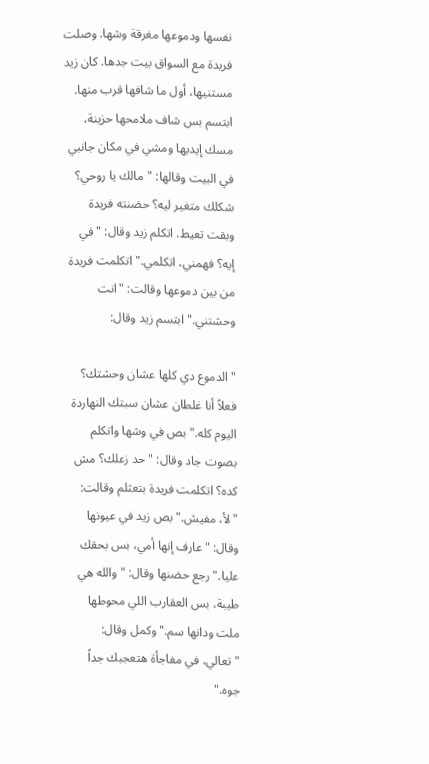نفسها ودموعها مغرقة وشها. وصلت فريدة مع السواق بيت جدها. كان زيد مستنيها، أول ما شافها قرب منها. ابتسم بس شاف ملامحها حزينة، مسك إيديها ومشي في مكان جانبي في البيت وقالها: "مالك يا روحي؟ شكلك متغير ليه؟ حضنته فريدة وبقت تعيط. اتكلم زيد وقال: "في إيه؟ فهمني، اتكلمي." اتكلمت فريدة من بين دموعها وقالت: "انت وحشتني." ابتسم زيد وقال:

"الدموع دي كلها عشان وحشتك؟ فعلاً أنا غلطان عشان سبتك النهاردة اليوم كله." بص في وشها واتكلم بصوت جاد وقال: "حد زعلك؟ مش كده؟ اتكلمت فريدة بتعثلم وقالت: "لأ، مفيش." بص زيد في عيونها وقال: "عارف إنها أمي، بس بحقك عليا." رجع حضنها وقال: "والله هي طيبة، بس العقارب اللي محوطها ملت ودانها سم." وكمل وقال: "تعالي، في مفاجأة هتعجبك جداً جوه."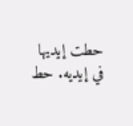حطت إيديها في إيديه. حط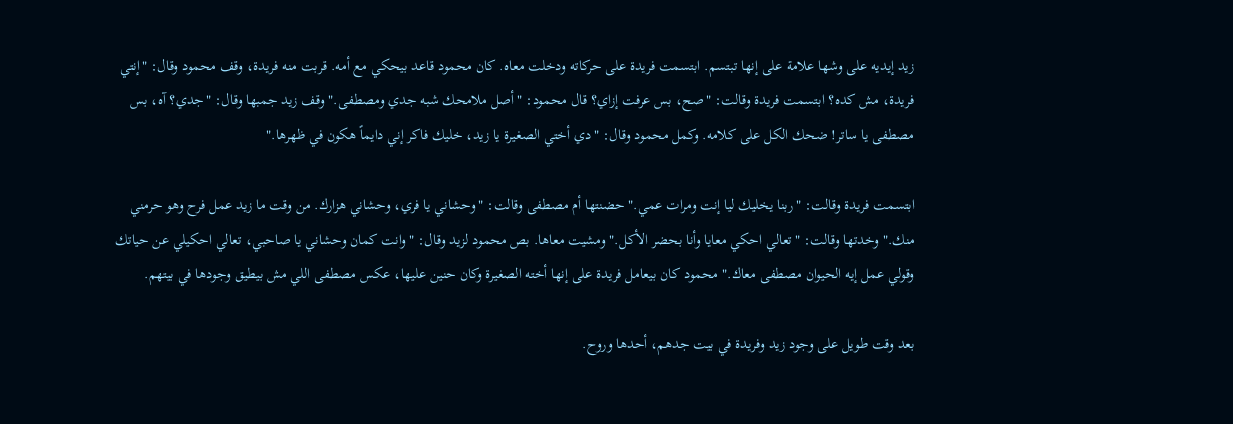زيد إيديه على وشها علامة على إنها تبتسم. ابتسمت فريدة على حركاته ودخلت معاه. كان محمود قاعد بيحكي مع أمه. قربت منه فريدة، وقف محمود وقال: "إنتي فريدة، مش كده؟ ابتسمت فريدة وقالت: "صح، بس عرفت إزاي؟ قال محمود: "أصل ملامحك شبه جدي ومصطفى." وقف زيد جمبها وقال: "جدي؟ آه، بس مصطفى يا ساتر! ضحك الكل على كلامه. وكمل محمود وقال: "دي أختي الصغيرة يا زيد، خليك فاكر إني دايماً هكون في ظهرها."

ابتسمت فريدة وقالت: "ربنا يخليك ليا إنت ومرات عمي." حضنتها أم مصطفى وقالت: "وحشاني يا فري، وحشاني هزارك. من وقت ما زيد عمل فرح وهو حرمني منك." وخدتها وقالت: "تعالي احكي معايا وأنا بحضر الأكل." ومشيت معاها. بص محمود لزيد وقال: "وانت كمان وحشاني يا صاحبي، تعالي احكيلي عن حياتك وقولي عمل إيه الحيوان مصطفى معاك." محمود كان بيعامل فريدة على إنها أخته الصغيرة وكان حنين عليها، عكس مصطفى اللي مش بيطيق وجودها في بيتهم.

بعد وقت طويل على وجود زيد وفريدة في بيت جدهم، أحدها وروح.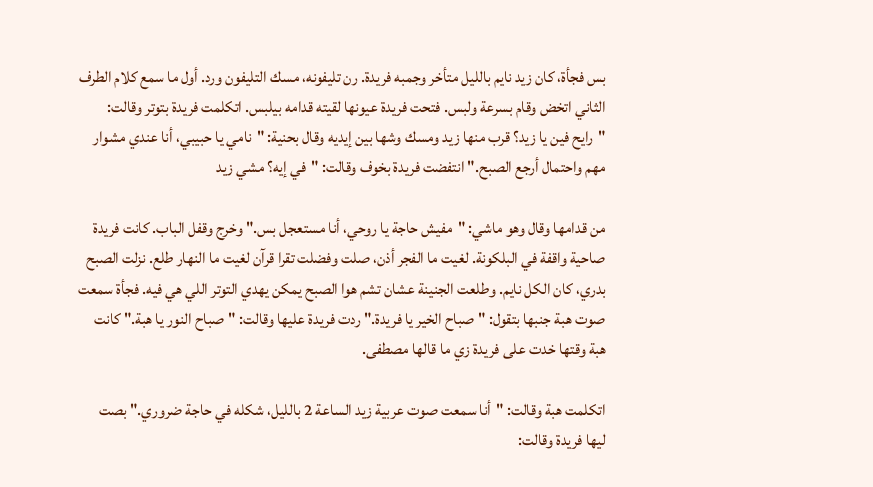بس فجأة، كان زيد نايم بالليل متأخر وجمبه فريدة. رن تليفونه، مسك التليفون ورد. أول ما سمع كلام الطرف الثاني اتخض وقام بسرعة ولبس. فتحت فريدة عيونها لقيته قدامه بيلبس. اتكلمت فريدة بتوتر وقالت: "رايح فين يا زيد؟ قرب منها زيد ومسك وشها بين إيديه وقال بحنية: "نامي يا حبيبي، أنا عندي مشوار مهم واحتمال أرجع الصبح." انتفضت فريدة بخوف وقالت: "في إيه؟ مشي زيد

من قدامها وقال وهو ماشي: "مفيش حاجة يا روحي، أنا مستعجل بس." وخرج وقفل الباب. كانت فريدة صاحية واقفة في البلكونة. لغيت ما الفجر أذن، صلت وفضلت تقرا قرآن لغيت ما النهار طلع. نزلت الصبح بدري، كان الكل نايم. وطلعت الجنينة عشان تشم هوا الصبح يمكن يهدي التوتر اللي هي فيه. فجأة سمعت صوت هبة جنبها بتقول: "صباح الخير يا فريدة." ردت فريدة عليها وقالت: "صباح النور يا هبة." كانت هبة وقتها خدت على فريدة زي ما قالها مصطفى.

اتكلمت هبة وقالت: "أنا سمعت صوت عربية زيد الساعة 2 بالليل، شكله في حاجة ضروري." بصت ليها فريدة وقالت: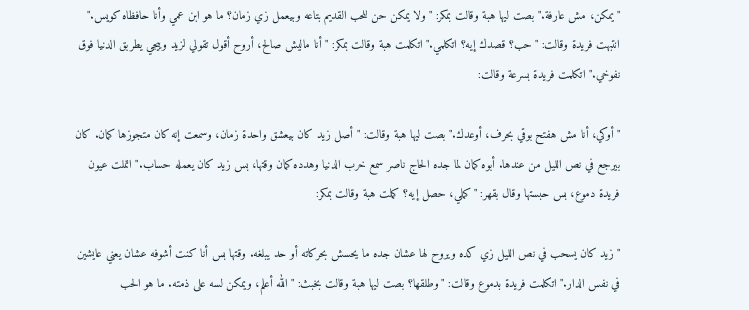"يمكن، مش عارفة." بصت ليها هبة وقالت بمكر: "ولا يمكن حن للحب القديم بتاعه وبيعمل زي زمان؟ ما هو ابن عمي وأنا حافظاه كويس." انتبهت فريدة وقالت: "حب؟ قصدك إيه؟ اتكلمي." اتكلمت هبة وقالت بمكر: "أنا ماليش صالح، أروح أقول تقولي لزيد وييجي يطربق الدنيا فوق نفوخي." اتكلمت فريدة بسرعة وقالت:

"أوكي، أنا مش هفتح بوقي بحرف، أوعدك." بصت ليها هبة وقالت: "أصل زيد كان بيعشق واحدة زمان، وسمعت إنه كان متجوزها كمان. كان بيرجع في نص الليل من عندها. أبوه كمان لما جده الحاج ناصر سمع خرب الدنيا وهدده كمان وقتها، بس زيد كان يعمله حساب." اتملت عيون فريدة دموع، بس حبستها وقال بقهر: "كملي، حصل إيه؟ كملت هبة وقالت بمكر:

"زيد كان يسحب في نص الليل زي كده ويروح لها عشان جده ما يحسش بحركاته أو حد يبلغه. وقتها بس أنا كنت أشوفه عشان يعني عايشين في نفس الدار." اتكلمت فريدة بدموع وقالت: "وطلقها؟ بصت ليها هبة وقالت بخبث: "الله أعلم، ويمكن لسه على ذمته. ما هو الحب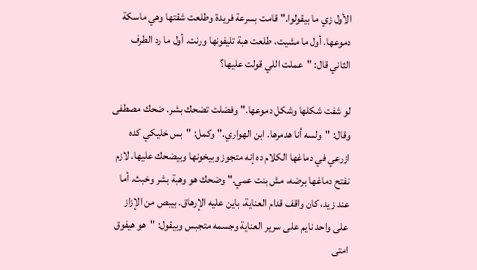الأول زي ما بيقولوا." قامت بسرعة فريدة وطلعت شقتها وهي ماسكة دموعها. أول ما مشيت، طلعت هبة تليفونها ورنت. أول ما رد الطرف الثاني قال: "عملت اللي قولت عليها؟

لو شفت شكلها وشكل دموعها." وفضلت تضحك بشر. ضحك مصطفى وقال: "ولسه أنا هدمرها. ابن الهواري." وكمل: "بس خليكي كده ازرعي في دماغها الكلام ده إنه متجوز وبيخونها وبيضحك عليها. لازم نفتح دماغها برضه، مش بنت عمي." وضحك هو وهبة بشر وخبث. أما عند زيد، كان واقف قدام العناية، باين عليه الإرهاق. بيبص من الإزاز على واحد نايم على سرير العناية وجسمه متجبس وبيقول: "هو هيفوق امتى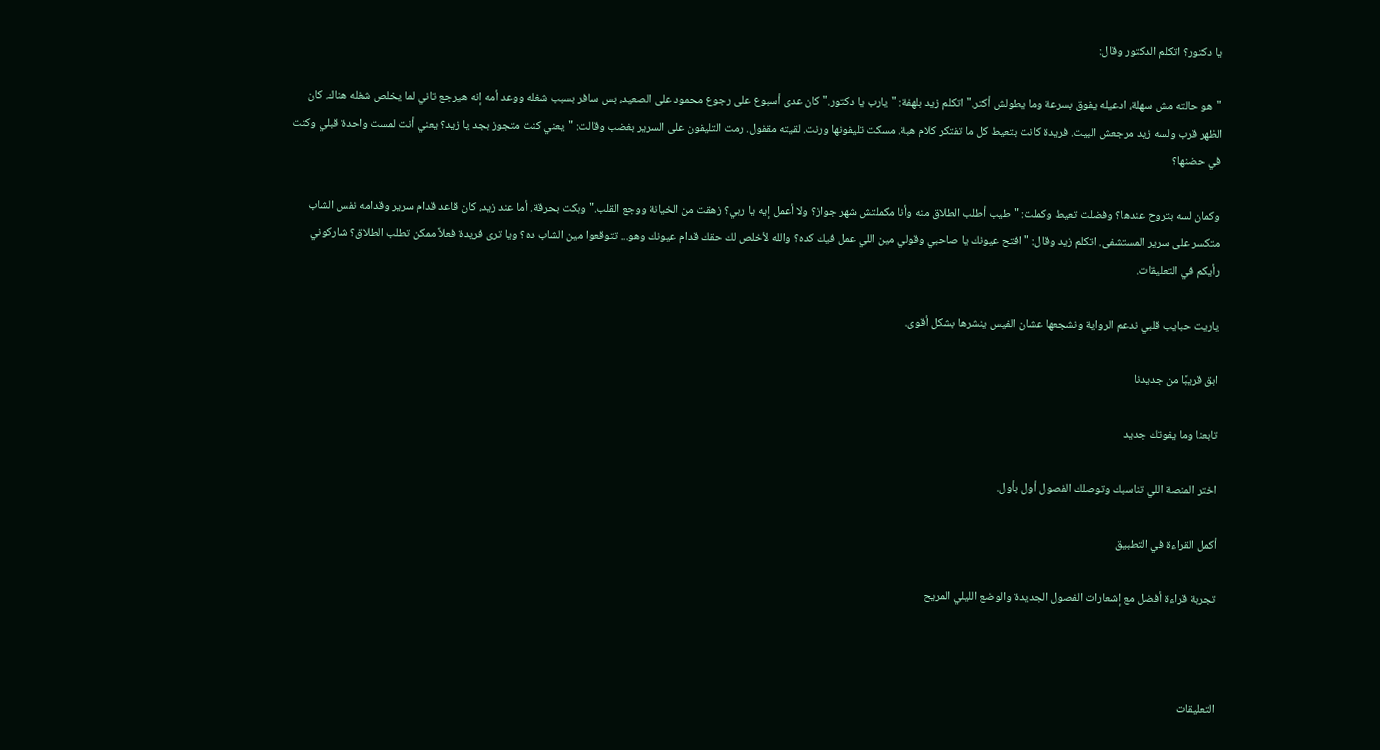يا دكتور؟ اتكلم الدكتور وقال:

"هو حالته مش سهلة، ادعيله يفوق بسرعة وما يطولش أكتر." اتكلم زيد بلهفة: "يارب يا دكتور." كان عدى أسبوع على رجوع محمود على الصعيد، بس سافر بسبب شغله ووعد أمه إنه هيرجع تاني لما يخلص شغله هناك. كان الظهر قرب ولسه زيد مرجعش البيت. فريدة كانت بتعيط كل ما تفتكر كلام هبة. مسكت تليفونها ورنت. لقيته مقفول. رمت التليفون على السرير بغضب وقالت: "يعني كنت متجوز بجد يا زيد؟ يعني أنت لمست واحدة قبلي وكنت في حضنها؟

وكمان لسه بتروح عندها؟ وفضلت تعيط وكملت: "طيب أطلب الطلاق منه وأنا مكملتش شهر جواز؟ ولا أعمل إيه يا ربي؟ زهقت من الخيانة ووجع القلب." وبكت بحرقة. أما عند زيد، كان قاعد قدام سرير وقدامه نفس الشاب متكسر على سرير المستشفى. اتكلم زيد وقال: "افتح عيونك يا صاحبي وقولي مين اللي عمل فيك كده؟ والله لأخلص لك حقك قدام عيونك وهو... تتوقعوا مين الشاب ده؟ ويا ترى فريدة فعلاً ممكن تطلب الطلاق؟ شاركوني رأيكم في التعليقات.

ياريت حبايب قلبي ندعم الرواية ونشجعها عشان الفيس ينشرها بشكل أقوى.

ابق قريبًا من جديدنا

تابعنا وما يفوتك جديد

اختر المنصة اللي تناسبك وتوصلك الفصول أول بأول.

أكمل القراءة في التطبيق

تجربة قراءة أفضل مع إشعارات الفصول الجديدة والوضع الليلي المريح



التعليقات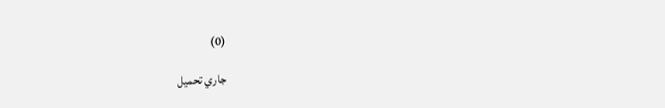(0)

جاري تحميل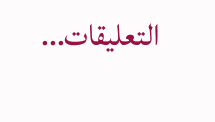التعليقات...